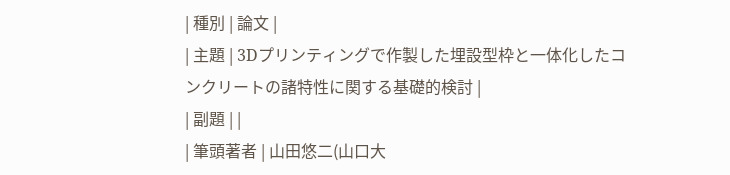| 種別 | 論文 |
| 主題 | 3Dプリンティングで作製した埋設型枠と一体化したコンクリートの諸特性に関する基礎的検討 |
| 副題 | |
| 筆頭著者 | 山田悠二(山口大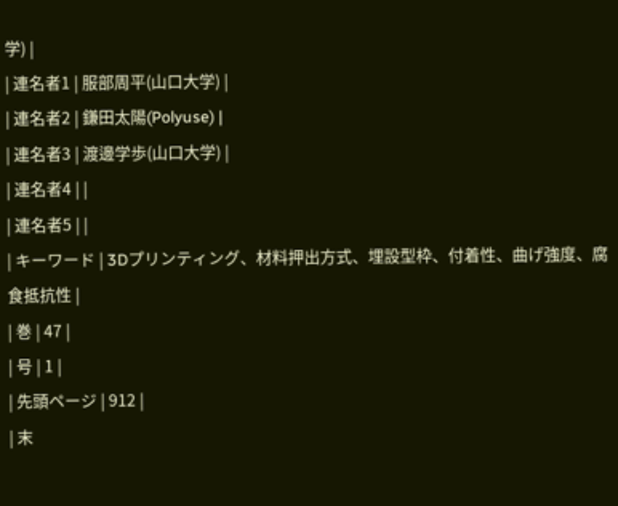学) |
| 連名者1 | 服部周平(山口大学) |
| 連名者2 | 鎌田太陽(Polyuse) |
| 連名者3 | 渡邊学歩(山口大学) |
| 連名者4 | |
| 連名者5 | |
| キーワード | 3Dプリンティング、材料押出方式、埋設型枠、付着性、曲げ強度、腐食抵抗性 |
| 巻 | 47 |
| 号 | 1 |
| 先頭ページ | 912 |
| 末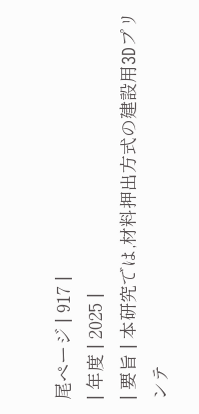尾ページ | 917 |
| 年度 | 2025 |
| 要旨 | 本研究では,材料押出方式の建設用3Dプリンテ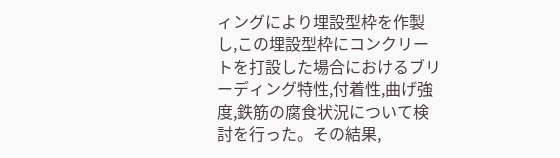ィングにより埋設型枠を作製し,この埋設型枠にコンクリートを打設した場合におけるブリーディング特性,付着性,曲げ強度,鉄筋の腐食状況について検討を行った。その結果,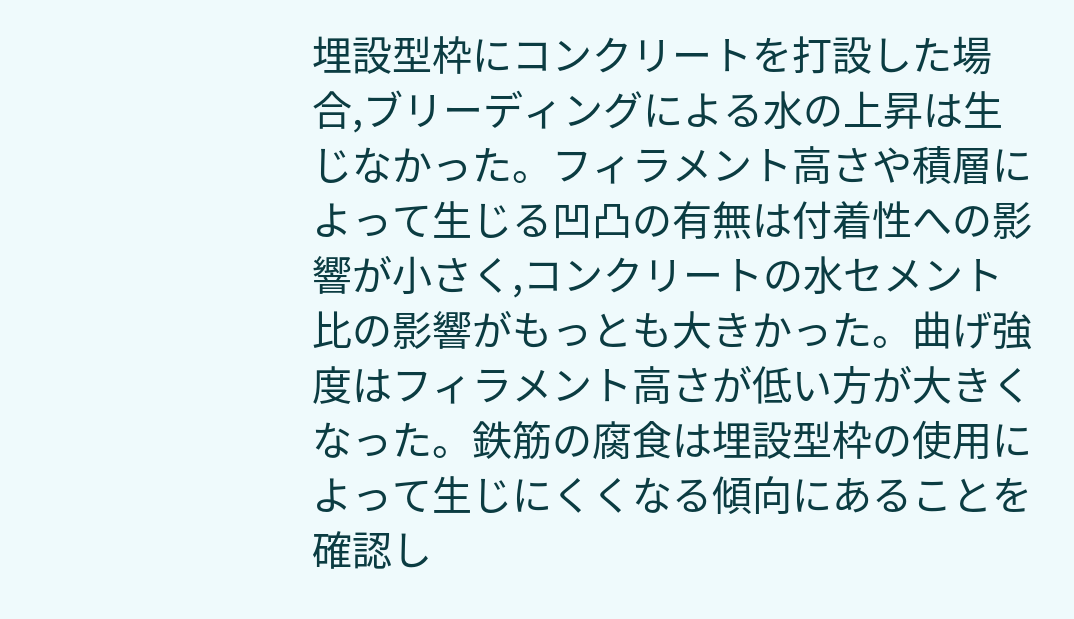埋設型枠にコンクリートを打設した場合,ブリーディングによる水の上昇は生じなかった。フィラメント高さや積層によって生じる凹凸の有無は付着性への影響が小さく,コンクリートの水セメント比の影響がもっとも大きかった。曲げ強度はフィラメント高さが低い方が大きくなった。鉄筋の腐食は埋設型枠の使用によって生じにくくなる傾向にあることを確認し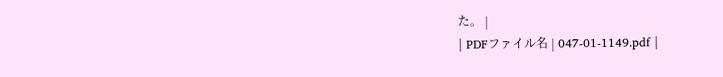た。 |
| PDFファイル名 | 047-01-1149.pdf |